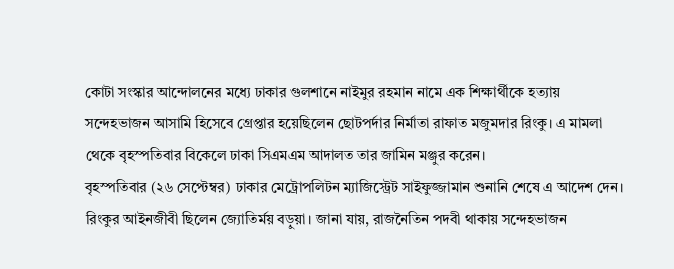কোটা সংস্কার আন্দোলনের মধ্যে ঢাকার গুলশানে নাইমুর রহমান নামে এক শিক্ষার্থীকে হত্যায় সন্দেহভাজন আসামি হিসেবে গ্রেপ্তার হয়েছিলেন ছোটপর্দার নির্মাতা রাফাত মজুমদার রিংকু। এ মামলা থেকে বৃহস্পতিবার বিকেলে ঢাকা সিএমএম আদালত তার জামিন মঞ্জুর করেন।
বৃহস্পতিবার (২৬ সেপ্টেম্বর) ঢাকার মেট্রোপলিটন ম্যাজিস্ট্রেট সাইফুজ্জামান শুনানি শেষে এ আদেশ দেন।
রিংকুর আইনজীবী ছিলেন জ্যোতির্ময় বড়ুয়া। জানা যায়, রাজনৈতিন পদবী থাকায় সন্দেহভাজন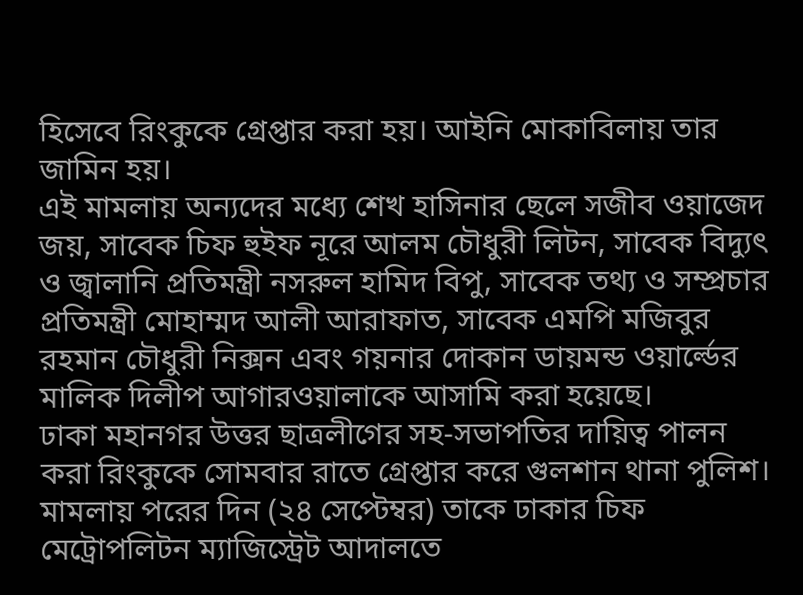হিসেবে রিংকুকে গ্রেপ্তার করা হয়। আইনি মোকাবিলায় তার জামিন হয়।
এই মামলায় অন্যদের মধ্যে শেখ হাসিনার ছেলে সজীব ওয়াজেদ জয়, সাবেক চিফ হুইফ নূরে আলম চৌধুরী লিটন, সাবেক বিদ্যুৎ ও জ্বালানি প্রতিমন্ত্রী নসরুল হামিদ বিপু, সাবেক তথ্য ও সম্প্রচার প্রতিমন্ত্রী মোহাম্মদ আলী আরাফাত, সাবেক এমপি মজিবুর রহমান চৌধুরী নিক্সন এবং গয়নার দোকান ডায়মন্ড ওয়ার্ল্ডের মালিক দিলীপ আগারওয়ালাকে আসামি করা হয়েছে।
ঢাকা মহানগর উত্তর ছাত্রলীগের সহ-সভাপতির দায়িত্ব পালন করা রিংকুকে সোমবার রাতে গ্রেপ্তার করে গুলশান থানা পুলিশ। মামলায় পরের দিন (২৪ সেপ্টেম্বর) তাকে ঢাকার চিফ মেট্রোপলিটন ম্যাজিস্ট্রেট আদালতে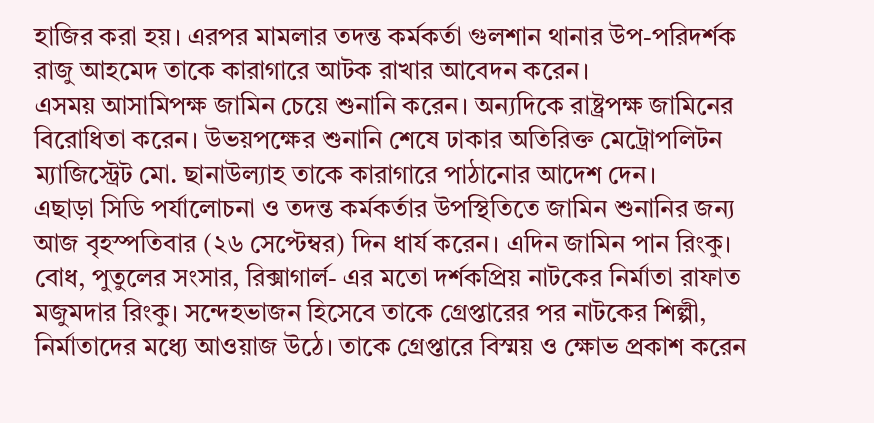হাজির করা হয়। এরপর মামলার তদন্ত কর্মকর্তা গুলশান থানার উপ-পরিদর্শক রাজু আহমেদ তাকে কারাগারে আটক রাখার আবেদন করেন।
এসময় আসামিপক্ষ জামিন চেয়ে শুনানি করেন। অন্যদিকে রাষ্ট্রপক্ষ জামিনের বিরোধিতা করেন। উভয়পক্ষের শুনানি শেষে ঢাকার অতিরিক্ত মেট্রোপলিটন ম্যাজিস্ট্রেট মো. ছানাউল্যাহ তাকে কারাগারে পাঠানোর আদেশ দেন।
এছাড়া সিডি পর্যালোচনা ও তদন্ত কর্মকর্তার উপস্থিতিতে জামিন শুনানির জন্য আজ বৃহস্পতিবার (২৬ সেপ্টেম্বর) দিন ধার্য করেন। এদিন জামিন পান রিংকু।
বোধ, পুতুলের সংসার, রিক্সাগার্ল- এর মতো দর্শকপ্রিয় নাটকের নির্মাতা রাফাত মজুমদার রিংকু। সন্দেহভাজন হিসেবে তাকে গ্রেপ্তারের পর নাটকের শিল্পী, নির্মাতাদের মধ্যে আওয়াজ উঠে। তাকে গ্রেপ্তারে বিস্ময় ও ক্ষোভ প্রকাশ করেন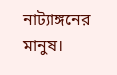নাট্যাঙ্গনের মানুষ।